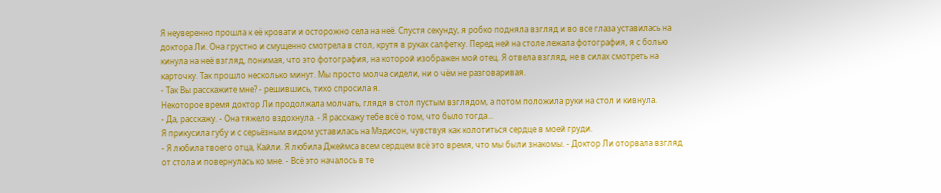Я неуверенно прошла к её кровати и осторожно села на неё. Спустя секунду, я робко подняла взгляд и во все глаза уставилась на доктора Ли. Она грустно и смущенно смотрела в стол, крутя в руках салфетку. Перед ней на столе лежала фотография, я с болью кинула на неё взгляд, понимая, что это фотография, на которой изображен мой отец. Я отвела взгляд, не в силах смотреть на карточку. Так прошло несколько минут. Мы просто молча сидели, ни о чём не разговаривая.
- Так Вы расскажите мне? - решившись, тихо спросила я.
Некоторое время доктор Ли продолжала молчать, глядя в стол пустым взглядом, а потом положила руки на стол и кивнула.
- Да, расскажу. - Она тяжело вздохнула. - Я расскажу тебе всё о том, что было тогда...
Я прикусила губу и с серьёзным видом уставилась на Мэдисон, чувствуя как колотиться сердце в моей груди.
- Я любила твоего отца, Кайли. Я любила Джеймса всем сердцем всё это время, что мы были знакомы. - Доктор Ли оторвала взгляд от стола и повернулась ко мне. - Всё это началось в те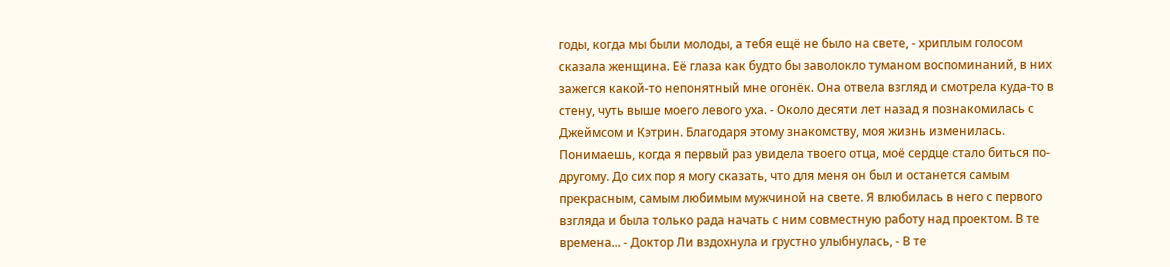годы, когда мы были молоды, а тебя ещё не было на свете, - хриплым голосом сказала женщина. Её глаза как будто бы заволокло туманом воспоминаний, в них зажегся какой-то непонятный мне огонёк. Она отвела взгляд и смотрела куда-то в стену, чуть выше моего левого уха. - Около десяти лет назад я познакомилась с Джеймсом и Кэтрин. Благодаря этому знакомству, моя жизнь изменилась. Понимаешь, когда я первый раз увидела твоего отца, моё сердце стало биться по-другому. До сих пор я могу сказать, что для меня он был и останется самым прекрасным, самым любимым мужчиной на свете. Я влюбилась в него с первого взгляда и была только рада начать с ним совместную работу над проектом. В те времена... - Доктор Ли вздохнула и грустно улыбнулась, - В те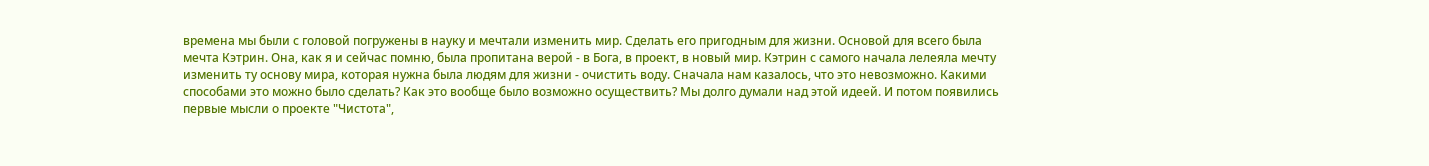времена мы были с головой погружены в науку и мечтали изменить мир. Сделать его пригодным для жизни. Основой для всего была мечта Кэтрин. Она, как я и сейчас помню, была пропитана верой - в Бога, в проект, в новый мир. Кэтрин с самого начала лелеяла мечту изменить ту основу мира, которая нужна была людям для жизни - очистить воду. Сначала нам казалось, что это невозможно. Какими способами это можно было сделать? Как это вообще было возможно осуществить? Мы долго думали над этой идеей. И потом появились первые мысли о проекте "Чистота",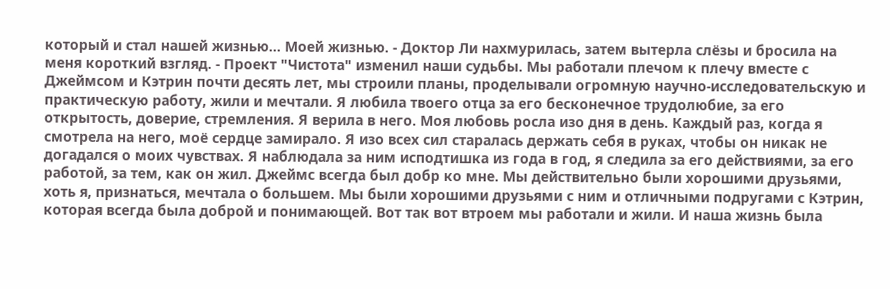который и стал нашей жизнью... Моей жизнью. - Доктор Ли нахмурилась, затем вытерла слёзы и бросила на меня короткий взгляд. - Проект "Чистота" изменил наши судьбы. Мы работали плечом к плечу вместе с Джеймсом и Кэтрин почти десять лет, мы строили планы, проделывали огромную научно-исследовательскую и практическую работу, жили и мечтали. Я любила твоего отца за его бесконечное трудолюбие, за его открытость, доверие, стремления. Я верила в него. Моя любовь росла изо дня в день. Каждый раз, когда я смотрела на него, моё сердце замирало. Я изо всех сил старалась держать себя в руках, чтобы он никак не догадался о моих чувствах. Я наблюдала за ним исподтишка из года в год, я следила за его действиями, за его работой, за тем, как он жил. Джеймс всегда был добр ко мне. Мы действительно были хорошими друзьями, хоть я, признаться, мечтала о большем. Мы были хорошими друзьями с ним и отличными подругами с Кэтрин, которая всегда была доброй и понимающей. Вот так вот втроем мы работали и жили. И наша жизнь была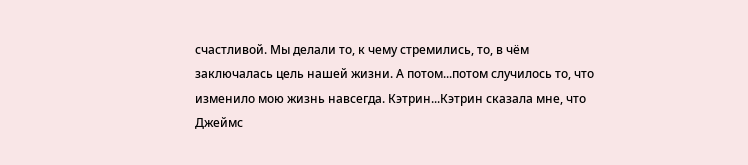счастливой. Мы делали то, к чему стремились, то, в чём заключалась цель нашей жизни. А потом...потом случилось то, что изменило мою жизнь навсегда. Кэтрин...Кэтрин сказала мне, что Джеймс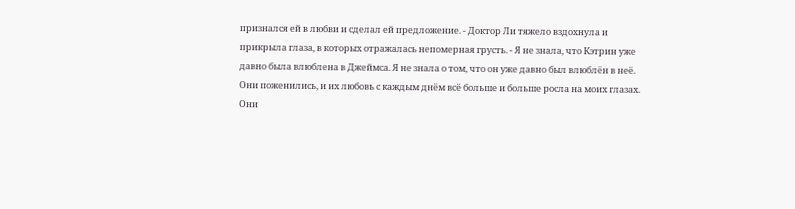признался ей в любви и сделал ей предложение. - Доктор Ли тяжело вздохнула и прикрыла глаза, в которых отражалась непомерная грусть. - Я не знала, что Кэтрин уже давно была влюблена в Джеймса. Я не знала о том, что он уже давно был влюблён в неё.
Они поженились, и их любовь с каждым днём всё больше и больше росла на моих глазах.
Они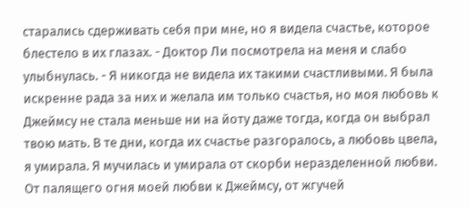старались сдерживать себя при мне, но я видела счастье, которое блестело в их глазах. - Доктор Ли посмотрела на меня и слабо улыбнулась. - Я никогда не видела их такими счастливыми. Я была искренне рада за них и желала им только счастья, но моя любовь к Джеймсу не стала меньше ни на йоту даже тогда, когда он выбрал твою мать. В те дни, когда их счастье разгоралось, а любовь цвела, я умирала. Я мучилась и умирала от скорби неразделенной любви. От палящего огня моей любви к Джеймсу, от жгучей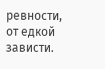ревности, от едкой зависти.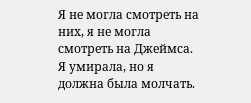Я не могла смотреть на них, я не могла смотреть на Джеймса. Я умирала, но я должна была молчать.